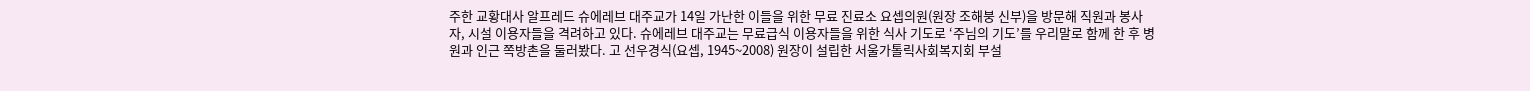주한 교황대사 알프레드 슈에레브 대주교가 14일 가난한 이들을 위한 무료 진료소 요셉의원(원장 조해붕 신부)을 방문해 직원과 봉사자, 시설 이용자들을 격려하고 있다. 슈에레브 대주교는 무료급식 이용자들을 위한 식사 기도로 ‘주님의 기도’를 우리말로 함께 한 후 병원과 인근 쪽방촌을 둘러봤다. 고 선우경식(요셉, 1945~2008) 원장이 설립한 서울가톨릭사회복지회 부설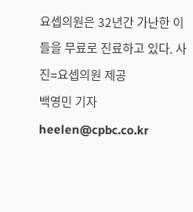요셉의원은 32년간 가난한 이들을 무료로 진료하고 있다. 사진=요셉의원 제공
백영민 기자 heelen@cpbc.co.kr